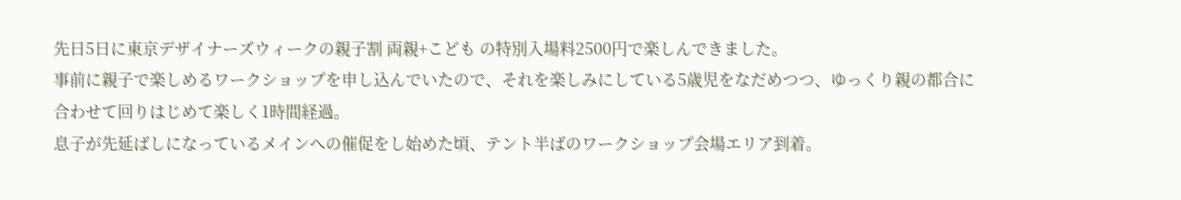先日5日に東京デザイナーズウィークの親子割 両親+こども の特別入場料2500円で楽しんできました。
事前に親子で楽しめるワークショップを申し込んでいたので、それを楽しみにしている5歳児をなだめつつ、ゆっくり親の都合に合わせて回りはじめて楽しく1時間経過。
息子が先延ばしになっているメインへの催促をし始めた頃、テント半ばのワークショップ会場エリア到着。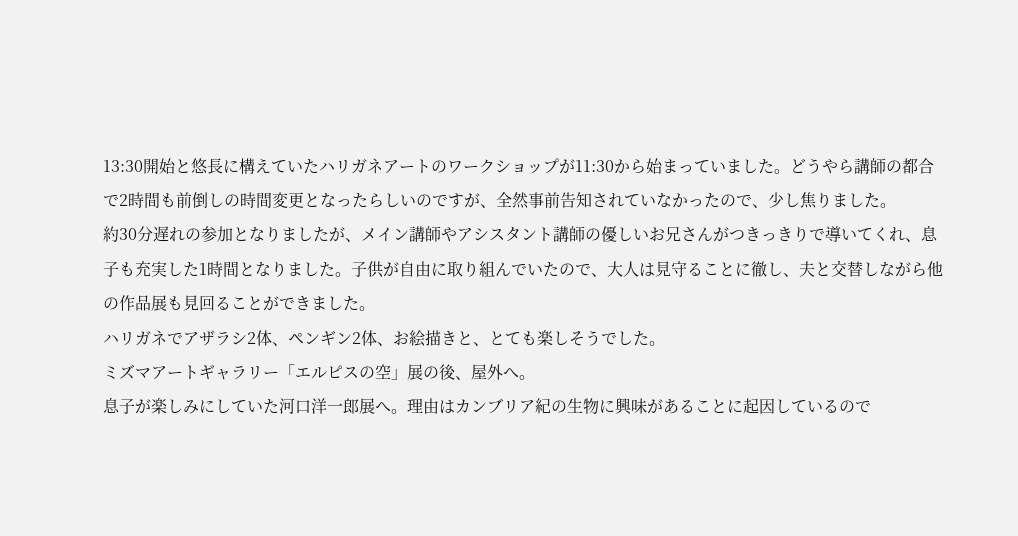13:30開始と悠長に構えていたハリガネアートのワークショップが11:30から始まっていました。どうやら講師の都合で2時間も前倒しの時間変更となったらしいのですが、全然事前告知されていなかったので、少し焦りました。
約30分遅れの参加となりましたが、メイン講師やアシスタント講師の優しいお兄さんがつきっきりで導いてくれ、息子も充実した1時間となりました。子供が自由に取り組んでいたので、大人は見守ることに徹し、夫と交替しながら他の作品展も見回ることができました。
ハリガネでアザラシ2体、ペンギン2体、お絵描きと、とても楽しそうでした。
ミズマアートギャラリー「エルピスの空」展の後、屋外へ。
息子が楽しみにしていた河口洋一郎展へ。理由はカンブリア紀の生物に興味があることに起因しているので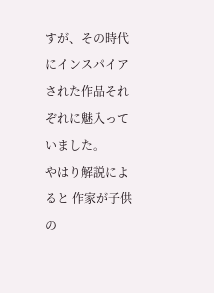すが、その時代にインスパイアされた作品それぞれに魅入っていました。
やはり解説によると 作家が子供の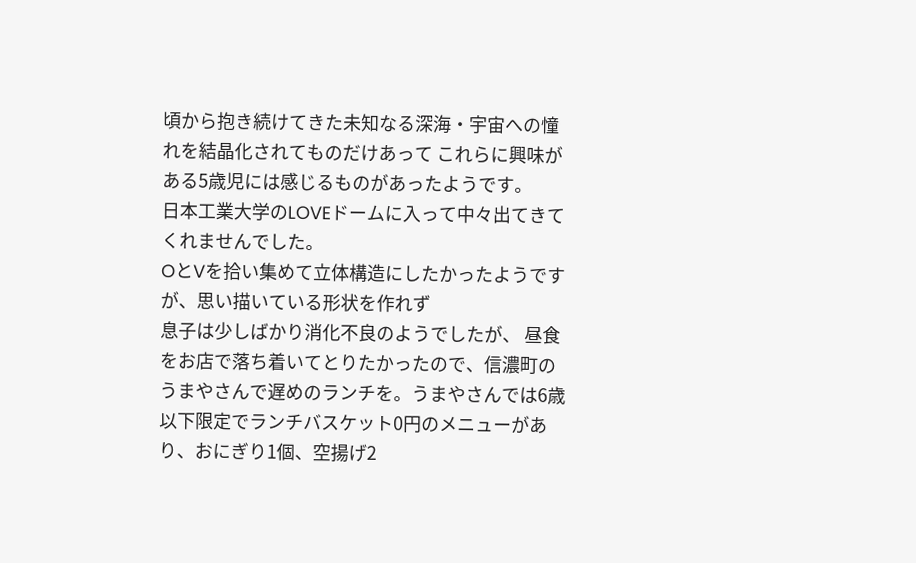頃から抱き続けてきた未知なる深海・宇宙への憧れを結晶化されてものだけあって これらに興味がある5歳児には感じるものがあったようです。
日本工業大学のLOVEドームに入って中々出てきてくれませんでした。
OとVを拾い集めて立体構造にしたかったようですが、思い描いている形状を作れず
息子は少しばかり消化不良のようでしたが、 昼食をお店で落ち着いてとりたかったので、信濃町のうまやさんで遅めのランチを。うまやさんでは6歳以下限定でランチバスケット0円のメニューがあり、おにぎり1個、空揚げ2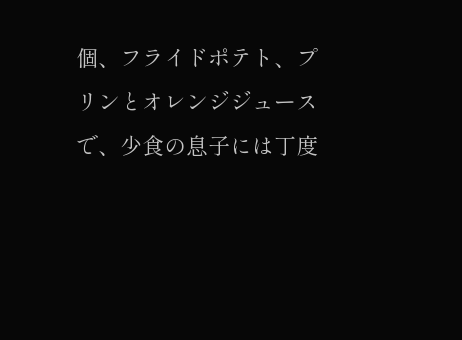個、フライドポテト、プリンとオレンジジュースで、少食の息子には丁度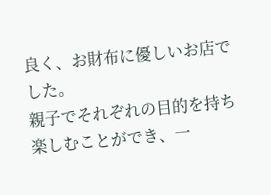良く、お財布に優しいお店でした。
親子でそれぞれの目的を持ち楽しむことができ、一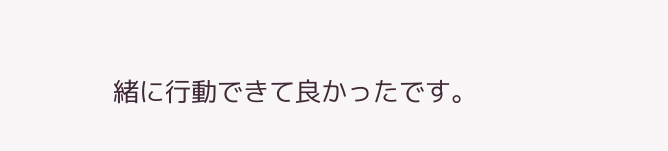緒に行動できて良かったです。